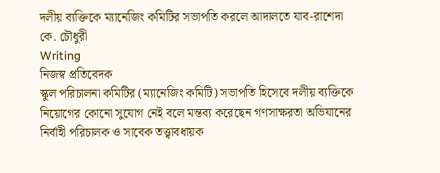দলীয় ব্যক্তিকে ম্যানেজিং কমিটির সভাপতি করলে আদালতে যাব-রাশেদা কে. চৌধুরী
Writing
নিজস্ব প্রতিবেদক
স্কুল পরিচালনা কমিটির (ম্যানেজিং কমিটি) সভাপতি হিসেবে দলীয় ব্যক্তিকে নিয়োগের কোনো সুযোগ নেই বলে মন্তব্য করেছেন গণসাক্ষরতা অভিযানের নির্বাহী পরিচালক ও সাবেক তত্ত্বাবধায়ক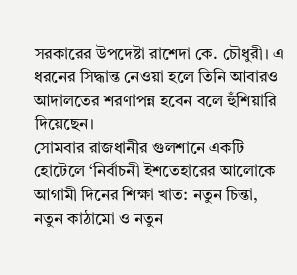সরকারের উপদেষ্টা রাশেদা কে. চৌধুরী। এ ধরনের সিদ্ধান্ত নেওয়া হলে তিনি আবারও আদালতের শরণাপন্ন হবেন বলে হুঁশিয়ারি দিয়েছেন।
সোমবার রাজধানীর গুলশানে একটি হোটেলে ‘নির্বাচনী ইশতেহারের আলোকে আগামী দিনের শিক্ষা খাত: নতুন চিন্তা, নতুন কাঠামো ও নতুন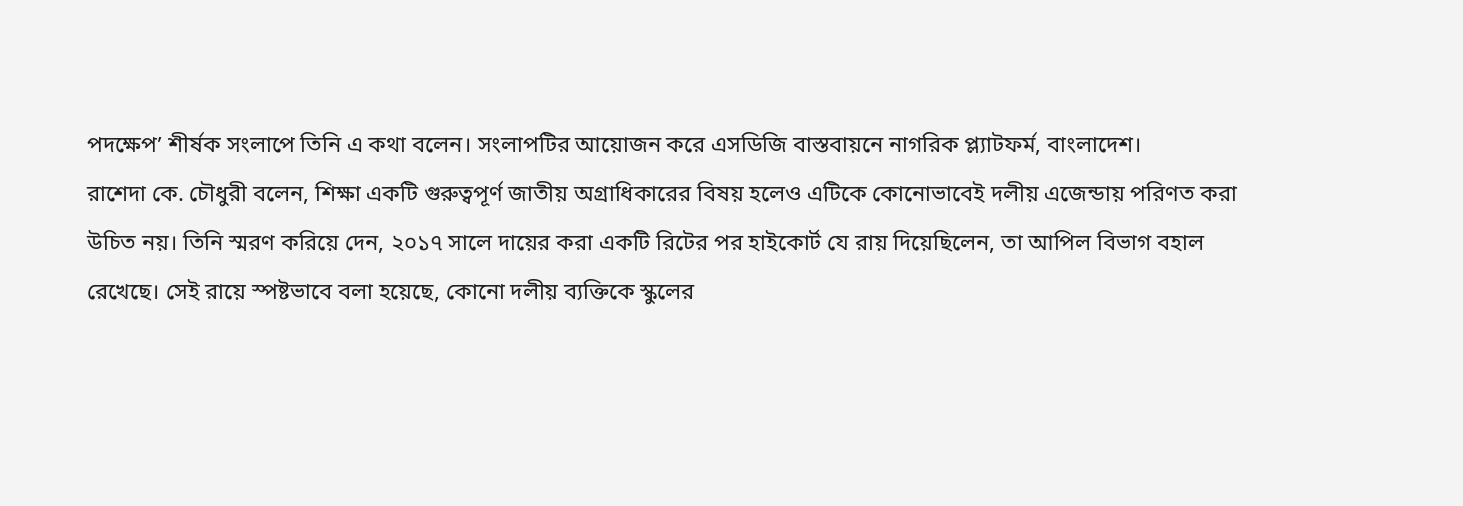পদক্ষেপ’ শীর্ষক সংলাপে তিনি এ কথা বলেন। সংলাপটির আয়োজন করে এসডিজি বাস্তবায়নে নাগরিক প্ল্যাটফর্ম, বাংলাদেশ।
রাশেদা কে. চৌধুরী বলেন, শিক্ষা একটি গুরুত্বপূর্ণ জাতীয় অগ্রাধিকারের বিষয় হলেও এটিকে কোনোভাবেই দলীয় এজেন্ডায় পরিণত করা উচিত নয়। তিনি স্মরণ করিয়ে দেন, ২০১৭ সালে দায়ের করা একটি রিটের পর হাইকোর্ট যে রায় দিয়েছিলেন, তা আপিল বিভাগ বহাল রেখেছে। সেই রায়ে স্পষ্টভাবে বলা হয়েছে, কোনো দলীয় ব্যক্তিকে স্কুলের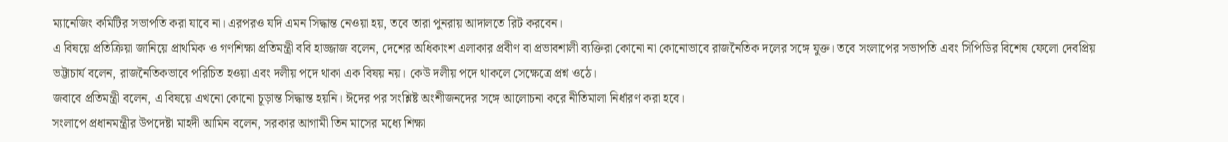ম্যানেজিং কমিটির সভাপতি করা যাবে না। এরপরও যদি এমন সিদ্ধান্ত নেওয়া হয়, তবে তারা পুনরায় আদালতে রিট করবেন।
এ বিষয়ে প্রতিক্রিয়া জানিয়ে প্রাথমিক ও গণশিক্ষা প্রতিমন্ত্রী ববি হাজ্জাজ বলেন, দেশের অধিকাংশ এলাকার প্রবীণ বা প্রভাবশালী ব্যক্তিরা কোনো না কোনোভাবে রাজনৈতিক দলের সঙ্গে যুক্ত। তবে সংলাপের সভাপতি এবং সিপিডির বিশেষ ফেলো দেবপ্রিয় ভট্টাচার্য বলেন, রাজনৈতিকভাবে পরিচিত হওয়া এবং দলীয় পদে থাকা এক বিষয় নয়। কেউ দলীয় পদে থাকলে সেক্ষেত্রে প্রশ্ন ওঠে।
জবাবে প্রতিমন্ত্রী বলেন, এ বিষয়ে এখনো কোনো চূড়ান্ত সিদ্ধান্ত হয়নি। ঈদের পর সংশ্লিষ্ট অংশীজনদের সঙ্গে আলোচনা করে নীতিমালা নির্ধারণ করা হবে।
সংলাপে প্রধানমন্ত্রীর উপদেষ্টা মাহদী আমিন বলেন, সরকার আগামী তিন মাসের মধ্যে শিক্ষা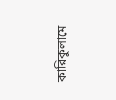কারিকুলামে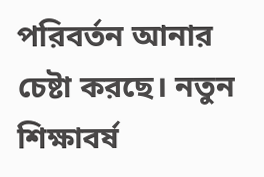পরিবর্তন আনার চেষ্টা করছে। নতুন শিক্ষাবর্ষ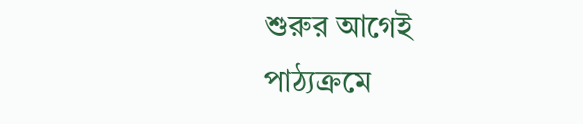শুরুর আগেই পাঠ্যক্রমে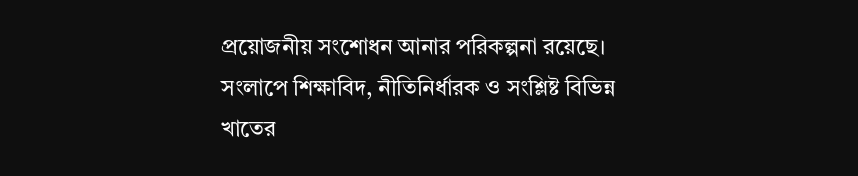প্রয়োজনীয় সংশোধন আনার পরিকল্পনা রয়েছে।
সংলাপে শিক্ষাবিদ, নীতিনির্ধারক ও সংশ্লিষ্ট বিভিন্ন খাতের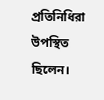প্রতিনিধিরা উপস্থিত ছিলেন।